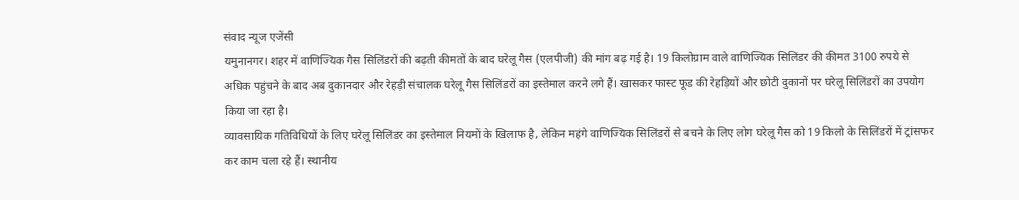संवाद न्यूज एजेंसी
यमुनानगर। शहर में वाणिज्यिक गैस सिलिंडरों की बढ़ती कीमतों के बाद घरेलू गैस (एलपीजी) की मांग बढ़ गई है। 19 किलोग्राम वाले वाणिज्यिक सिलिंडर की कीमत 3100 रुपये से अधिक पहुंचने के बाद अब दुकानदार और रेहड़ी संचालक घरेलू गैस सिलिंडरों का इस्तेमाल करने लगे हैं। खासकर फास्ट फूड की रेहड़ियों और छोटी दुकानों पर घरेलू सिलिंडरों का उपयोग किया जा रहा है।
व्यावसायिक गतिविधियों के लिए घरेलू सिलिंडर का इस्तेमाल नियमों के खिलाफ है, लेकिन महंगे वाणिज्यिक सिलिंडरों से बचने के लिए लोग घरेलू गैस को 19 किलो के सिलिंडरों में ट्रांसफर कर काम चला रहे हैं। स्थानीय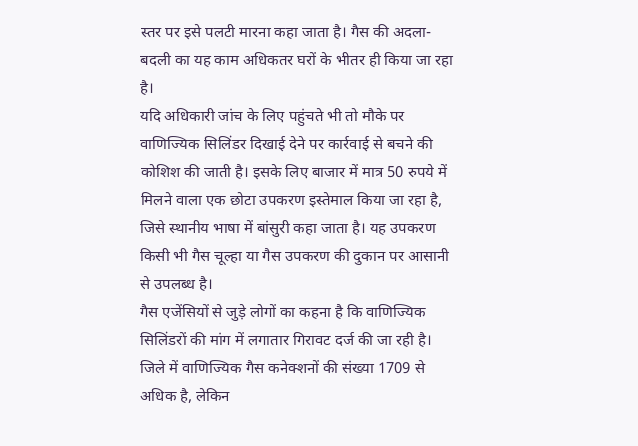स्तर पर इसे पलटी मारना कहा जाता है। गैस की अदला-बदली का यह काम अधिकतर घरों के भीतर ही किया जा रहा है।
यदि अधिकारी जांच के लिए पहुंचते भी तो मौके पर वाणिज्यिक सिलिंडर दिखाई देने पर कार्रवाई से बचने की कोशिश की जाती है। इसके लिए बाजार में मात्र 50 रुपये में मिलने वाला एक छोटा उपकरण इस्तेमाल किया जा रहा है, जिसे स्थानीय भाषा में बांसुरी कहा जाता है। यह उपकरण किसी भी गैस चूल्हा या गैस उपकरण की दुकान पर आसानी से उपलब्ध है।
गैस एजेंसियों से जुड़े लोगों का कहना है कि वाणिज्यिक सिलिंडरों की मांग में लगातार गिरावट दर्ज की जा रही है। जिले में वाणिज्यिक गैस कनेक्शनों की संख्या 1709 से अधिक है, लेकिन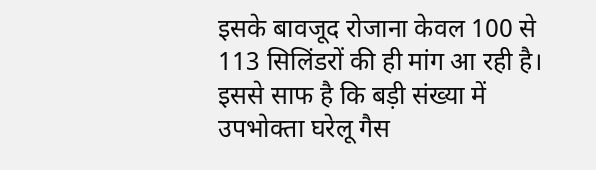इसके बावजूद रोजाना केवल 100 से 113 सिलिंडरों की ही मांग आ रही है। इससे साफ है कि बड़ी संख्या में उपभोक्ता घरेलू गैस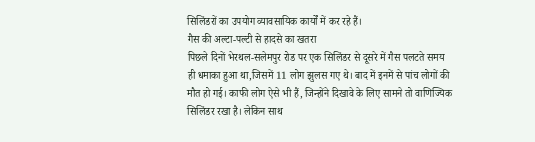सिलिंडरों का उपयोग व्यावसायिक कार्यों में कर रहे हैं।
गैस की अल्टा-पल्टी से हादसे का खतरा
पिछले दिनों भेरथल-सलेमपुर रोड पर एक सिलिंडर से दूसरे में गैस पलटते समय ही धमाका हुआ था,जिसमें 11 लोग झुलस गए थे। बाद में इनमें से पांच लोगों की मौत हो गई। काफी लोग ऐसे भी हैं, जिन्होंने दिखावे के लिए सामने तो वाणिज्यिक सिलिंडर रखा है। लेकिन साथ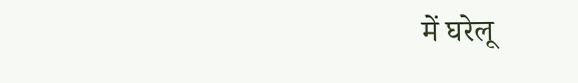में घरेलू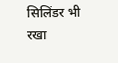सिलिंडर भी रखा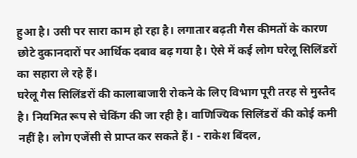हुआ है। उसी पर सारा काम हो रहा है। लगातार बढ़ती गैस कीमतों के कारण छोटे दुकानदारों पर आर्थिक दबाव बढ़ गया है। ऐसे में कई लोग घरेलू सिलिंडरों का सहारा ले रहे हैं।
घरेलू गैस सिलिंडरों की कालाबाजारी रोकने के लिए विभाग पूरी तरह से मुस्तैद है। नियमित रूप से चेकिंग की जा रही है। वाणिज्यिक सिलिंडरों की कोई कमी नहीं है। लोग एजेंसी से प्राप्त कर सकते हैं। - राकेश बिंदल,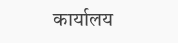कार्यालय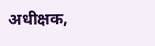अधीक्षक,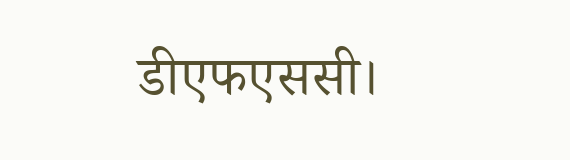डीएफएससी।